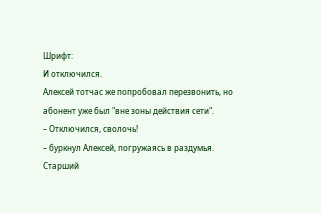Шрифт:
И отключился.
Алексей тотчас же попробовал перезвонить, но абонент уже был "вне зоны действия сети".
– Отключился, сволочь!
– буркнул Алексей, погружаясь в раздумья.
Старший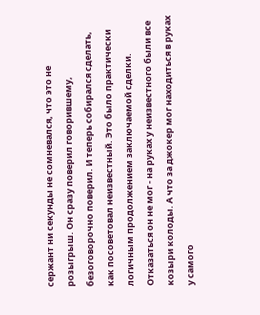сержант ни секунды не сомневался, что это не розыгрыш. Он сразу поверил говорившему, безоговорочно поверил. И теперь собирался сделать, как посоветовал неизвестный. Это было практически логичным продолжением заключаемой сделки. Отказаться он не мог - на руках у неизвестного были все козыри колоды. А что за джокер мог находиться в руках у самого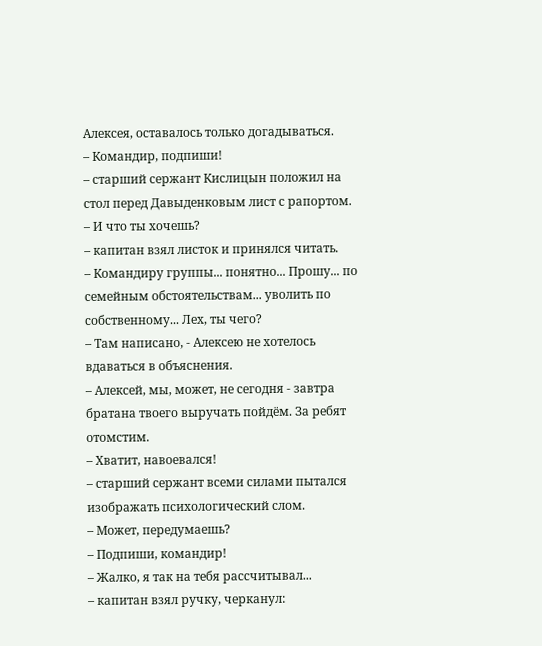Алексея, оставалось только догадываться.
– Командир, подпиши!
– старший сержант Кислицын положил на стол перед Давыденковым лист с рапортом.
– И что ты хочешь?
– капитан взял листок и принялся читать.
– Командиру группы... понятно... Прошу... по семейным обстоятельствам... уволить по собственному... Лех, ты чего?
– Там написано, - Алексею не хотелось вдаваться в объяснения.
– Алексей, мы, может, не сегодня - завтра братана твоего выручать пойдём. За ребят отомстим.
– Хватит, навоевался!
– старший сержант всеми силами пытался изображать психологический слом.
– Может, передумаешь?
– Подпиши, командир!
– Жалко, я так на тебя рассчитывал...
– капитан взял ручку, черканул: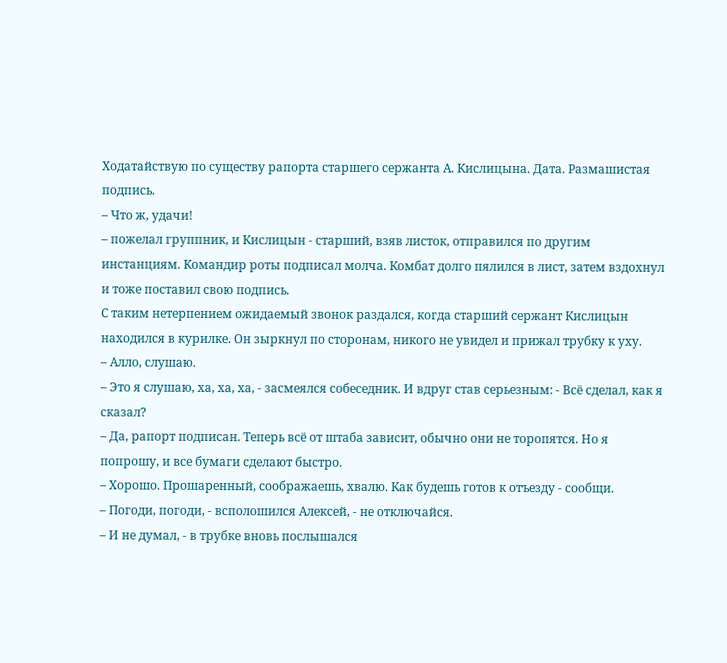Ходатайствую по существу рапорта старшего сержанта А. Кислицына. Дата. Размашистая подпись.
– Что ж, удачи!
– пожелал группник, и Кислицын - старший, взяв листок, отправился по другим инстанциям. Командир роты подписал молча. Комбат долго пялился в лист, затем вздохнул и тоже поставил свою подпись.
С таким нетерпением ожидаемый звонок раздался, когда старший сержант Кислицын находился в курилке. Он зыркнул по сторонам, никого не увидел и прижал трубку к уху.
– Алло, слушаю.
– Это я слушаю, ха, ха, ха, - засмеялся собеседник. И вдруг став серьезным: - Всё сделал, как я сказал?
– Да, рапорт подписан. Теперь всё от штаба зависит, обычно они не торопятся. Но я попрошу, и все бумаги сделают быстро.
– Хорошо. Прошаренный, соображаешь, хвалю. Как будешь готов к отъезду - сообщи.
– Погоди, погоди, - всполошился Алексей, - не отключайся.
– И не думал, - в трубке вновь послышался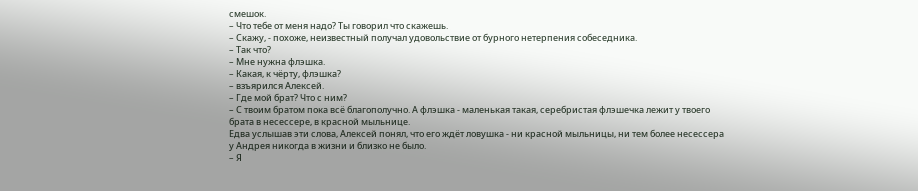смешок.
– Что тебе от меня надо? Ты говорил что скажешь.
– Скажу, - похоже, неизвестный получал удовольствие от бурного нетерпения собеседника.
– Так что?
– Мне нужна флэшка.
– Какая, к чёрту, флэшка?
– взъярился Алексей.
– Где мой брат? Что с ним?
– С твоим братом пока всё благополучно. А флэшка - маленькая такая, серебристая флэшечка лежит у твоего брата в несессере, в красной мыльнице.
Едва услышав эти слова, Алексей понял, что его ждёт ловушка - ни красной мыльницы, ни тем более несессера у Андрея никогда в жизни и близко не было.
– Я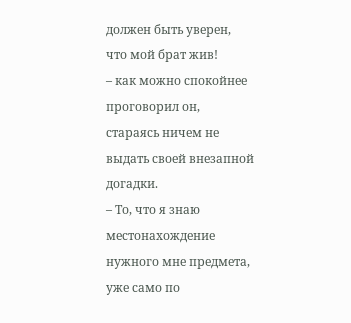должен быть уверен, что мой брат жив!
– как можно спокойнее проговорил он, стараясь ничем не выдать своей внезапной догадки.
– То, что я знаю местонахождение нужного мне предмета, уже само по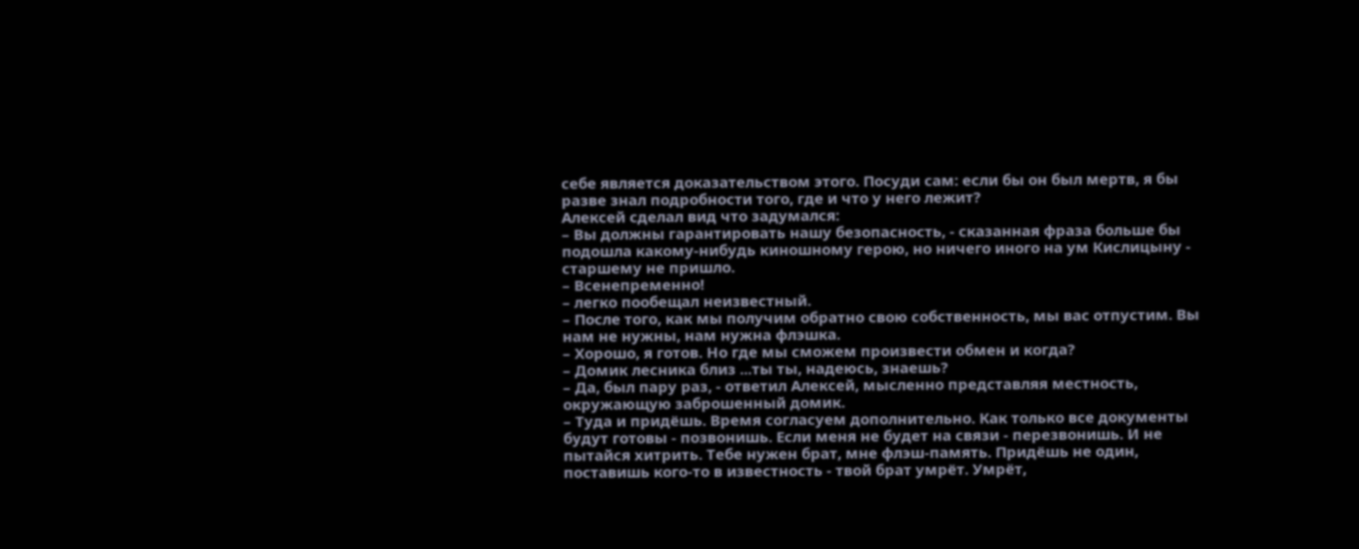себе является доказательством этого. Посуди сам: если бы он был мертв, я бы разве знал подробности того, где и что у него лежит?
Алексей сделал вид что задумался:
– Вы должны гарантировать нашу безопасность, - сказанная фраза больше бы подошла какому-нибудь киношному герою, но ничего иного на ум Кислицыну - старшему не пришло.
– Всенепременно!
– легко пообещал неизвестный.
– После того, как мы получим обратно свою собственность, мы вас отпустим. Вы нам не нужны, нам нужна флэшка.
– Хорошо, я готов. Но где мы сможем произвести обмен и когда?
– Домик лесника близ ...ты ты, надеюсь, знаешь?
– Да, был пару раз, - ответил Алексей, мысленно представляя местность, окружающую заброшенный домик.
– Туда и придёшь. Время согласуем дополнительно. Как только все документы будут готовы - позвонишь. Если меня не будет на связи - перезвонишь. И не пытайся хитрить. Тебе нужен брат, мне флэш-память. Придёшь не один, поставишь кого-то в известность - твой брат умрёт. Умрёт,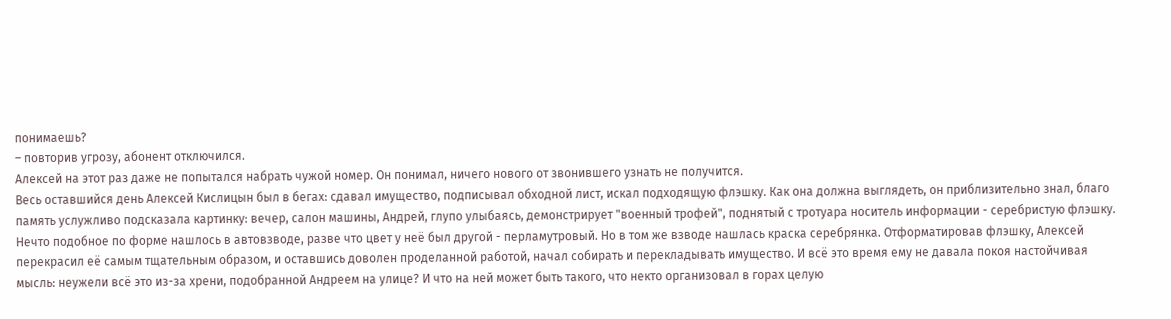понимаешь?
– повторив угрозу, абонент отключился.
Алексей на этот раз даже не попытался набрать чужой номер. Он понимал, ничего нового от звонившего узнать не получится.
Весь оставшийся день Алексей Кислицын был в бегах: сдавал имущество, подписывал обходной лист, искал подходящую флэшку. Как она должна выглядеть, он приблизительно знал, благо память услужливо подсказала картинку: вечер, салон машины, Андрей, глупо улыбаясь, демонстрирует "военный трофей", поднятый с тротуара носитель информации - серебристую флэшку. Нечто подобное по форме нашлось в автовзводе, разве что цвет у неё был другой - перламутровый. Но в том же взводе нашлась краска серебрянка. Отформатировав флэшку, Алексей перекрасил её самым тщательным образом, и оставшись доволен проделанной работой, начал собирать и перекладывать имущество. И всё это время ему не давала покоя настойчивая мысль: неужели всё это из-за хрени, подобранной Андреем на улице? И что на ней может быть такого, что некто организовал в горах целую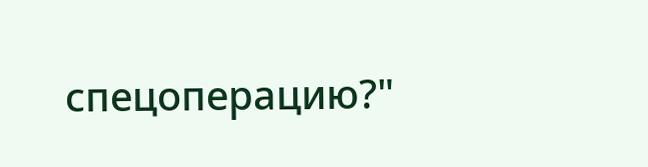спецоперацию?"